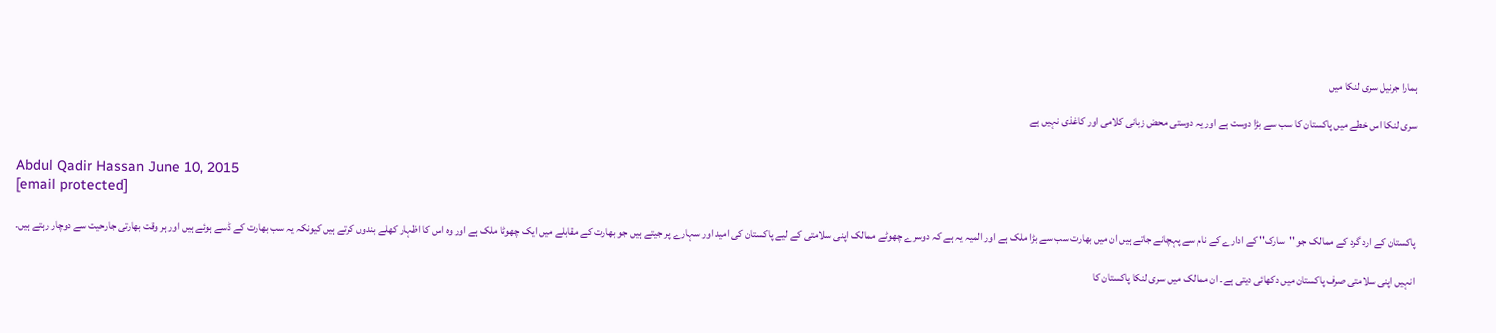ہمارا جرنیل سری لنکا میں

سری لنکا اس خطے میں پاکستان کا سب سے بڑا دوست ہے اور یہ دوستی محض زبانی کلامی اور کاغذی نہیں ہے


Abdul Qadir Hassan June 10, 2015
[email protected]

پاکستان کے ارد گرد کے ممالک جو ''سارک'' کے ادارے کے نام سے پہچانے جاتے ہیں ان میں بھارت سب سے بڑا ملک ہے اور المیہ یہ ہے کہ دوسرے چھوٹے ممالک اپنی سلامتی کے لیے پاکستان کی امید اور سہارے پر جیتے ہیں جو بھارت کے مقابلے میں ایک چھوٹا ملک ہے اور وہ اس کا اظہار کھلے بندوں کرتے ہیں کیونکہ یہ سب بھارت کے ڈسے ہوئے ہیں اور ہر وقت بھارتی جارحیت سے دوچار رہتے ہیں۔

انہیں اپنی سلامتی صرف پاکستان میں دکھائی دیتی ہے۔ ان ممالک میں سری لنکا پاکستان کا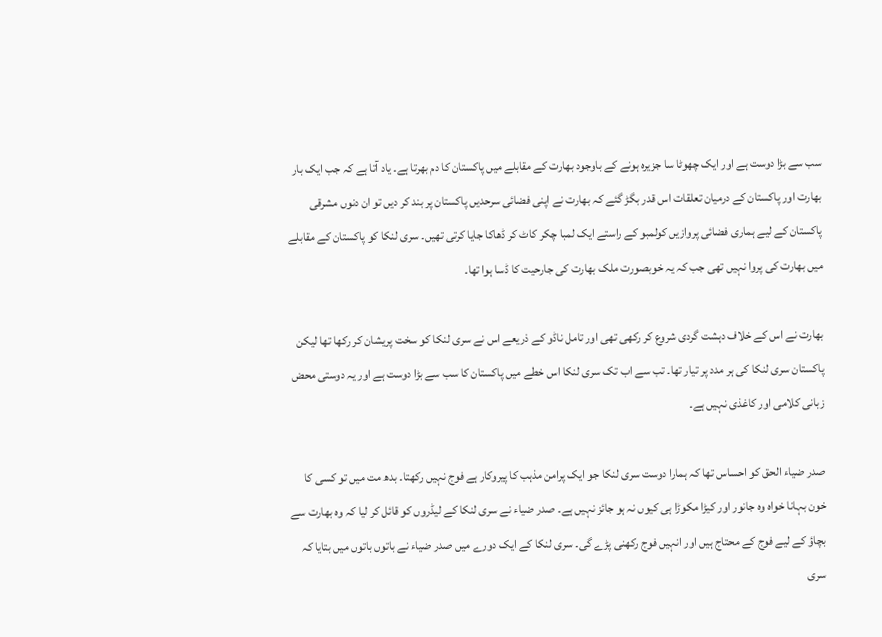سب سے بڑا دوست ہے اور ایک چھوٹا سا جزیرہ ہونے کے باوجود بھارت کے مقابلے میں پاکستان کا دم بھرتا ہے۔ یاد آتا ہے کہ جب ایک بار بھارت اور پاکستان کے درمیان تعلقات اس قدر بگڑ گئے کہ بھارت نے اپنی فضائی سرحدیں پاکستان پر بند کر دیں تو ان دنوں مشرقی پاکستان کے لیے ہماری فضائی پروازیں کولمبو کے راستے ایک لمبا چکر کاٹ کر ڈھاکا جایا کرتی تھیں۔ سری لنکا کو پاکستان کے مقابلے میں بھارت کی پروا نہیں تھی جب کہ یہ خوبصورت ملک بھارت کی جارحیت کا ڈسا ہوا تھا۔

بھارت نے اس کے خلاف دہشت گردی شروع کر رکھی تھی اور تامل ناڈو کے ذریعے اس نے سری لنکا کو سخت پریشان کر رکھا تھا لیکن پاکستان سری لنکا کی ہر مدد پر تیار تھا۔ تب سے اب تک سری لنکا اس خطے میں پاکستان کا سب سے بڑا دوست ہے اور یہ دوستی محض زبانی کلامی اور کاغذی نہیں ہے۔

صدر ضیاء الحق کو احساس تھا کہ ہمارا دوست سری لنکا جو ایک پرامن مذہب کا پیروکار ہے فوج نہیں رکھتا۔ بدھ مت میں تو کسی کا خون بہانا خواہ وہ جانور اور کیڑا مکوڑا ہی کیوں نہ ہو جائز نہیں ہے۔ صدر ضیاء نے سری لنکا کے لیڈروں کو قائل کر لیا کہ وہ بھارت سے بچاؤ کے لیے فوج کے محتاج ہیں اور انہیں فوج رکھنی پڑے گی۔ سری لنکا کے ایک دورے میں صدر ضیاء نے باتوں باتوں میں بتایا کہ سری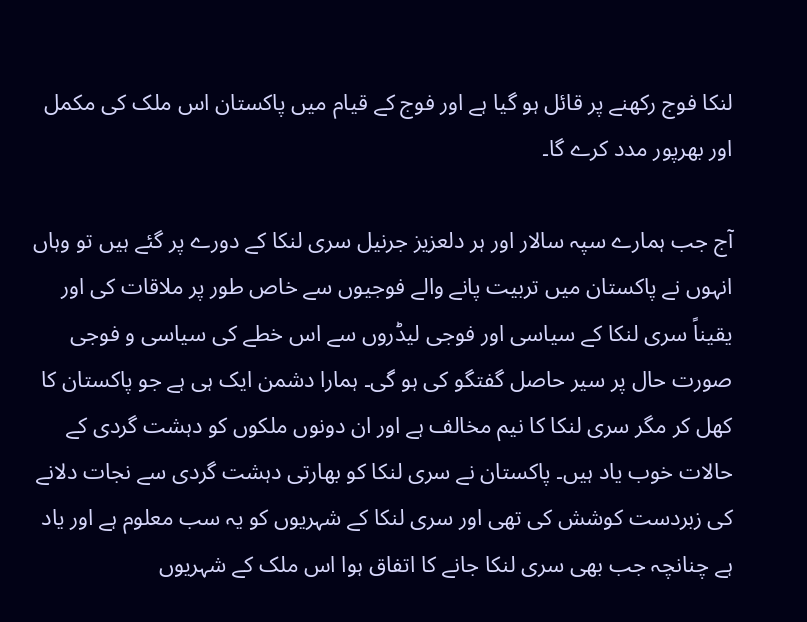لنکا فوج رکھنے پر قائل ہو گیا ہے اور فوج کے قیام میں پاکستان اس ملک کی مکمل اور بھرپور مدد کرے گا۔

آج جب ہمارے سپہ سالار اور ہر دلعزیز جرنیل سری لنکا کے دورے پر گئے ہیں تو وہاں انہوں نے پاکستان میں تربیت پانے والے فوجیوں سے خاص طور پر ملاقات کی اور یقیناً سری لنکا کے سیاسی اور فوجی لیڈروں سے اس خطے کی سیاسی و فوجی صورت حال پر سیر حاصل گفتگو کی ہو گی۔ ہمارا دشمن ایک ہی ہے جو پاکستان کا کھل کر مگر سری لنکا کا نیم مخالف ہے اور ان دونوں ملکوں کو دہشت گردی کے حالات خوب یاد ہیں۔ پاکستان نے سری لنکا کو بھارتی دہشت گردی سے نجات دلانے کی زبردست کوشش کی تھی اور سری لنکا کے شہریوں کو یہ سب معلوم ہے اور یاد ہے چنانچہ جب بھی سری لنکا جانے کا اتفاق ہوا اس ملک کے شہریوں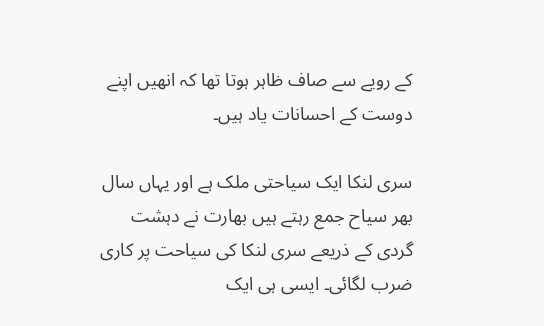کے رویے سے صاف ظاہر ہوتا تھا کہ انھیں اپنے دوست کے احسانات یاد ہیں۔

سری لنکا ایک سیاحتی ملک ہے اور یہاں سال بھر سیاح جمع رہتے ہیں بھارت نے دہشت گردی کے ذریعے سری لنکا کی سیاحت پر کاری ضرب لگائی۔ ایسی ہی ایک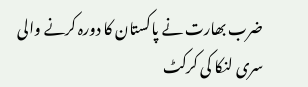ضرب بھارت نے پاکستان کا دورہ کرنے والی سری لنکا کی کرکٹ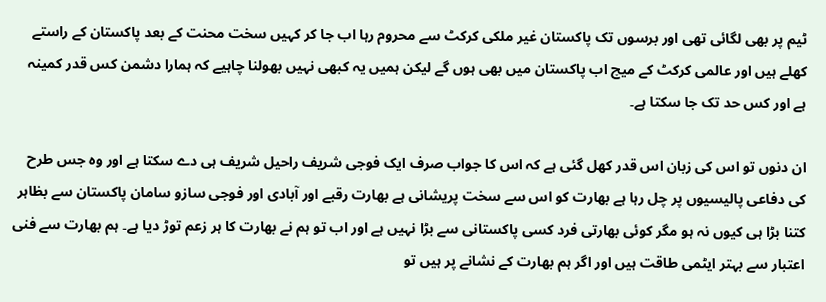ٹیم پر بھی لگائی تھی اور برسوں تک پاکستان غیر ملکی کرکٹ سے محروم رہا اب جا کر کہیں سخت محنت کے بعد پاکستان کے راستے کھلے ہیں اور عالمی کرکٹ کے میچ اب پاکستان میں بھی ہوں گے لیکن ہمیں یہ کبھی نہیں بھولنا چاہیے کہ ہمارا دشمن کس قدر کمینہ ہے اور کس حد تک جا سکتا ہے۔

ان دنوں تو اس کی زبان اس قدر کھل گئی ہے کہ اس کا جواب صرف ایک فوجی شریف راحیل شریف ہی دے سکتا ہے اور وہ جس طرح کی دفاعی پالیسیوں پر چل رہا ہے بھارت کو اس سے سخت پریشانی ہے بھارت رقبے اور آبادی اور فوجی سازو سامان پاکستان سے بظاہر کتنا بڑا ہی کیوں نہ ہو مگر کوئی بھارتی فرد کسی پاکستانی سے بڑا نہیں ہے اور اب تو ہم نے بھارت کا ہر زعم توڑ دیا ہے۔ ہم بھارت سے فنی اعتبار سے بہتر ایٹمی طاقت ہیں اور اگر ہم بھارت کے نشانے پر ہیں تو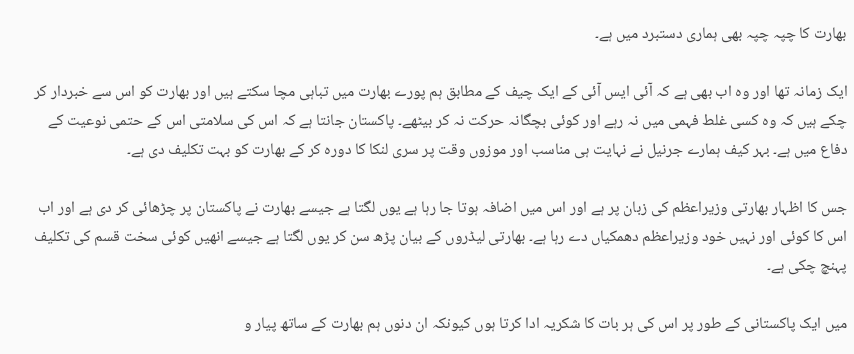بھارت کا چپہ چپہ بھی ہماری دستبرد میں ہے۔

ایک زمانہ تھا اور وہ اب بھی ہے کہ آئی ایس آئی کے ایک چیف کے مطابق ہم پورے بھارت میں تباہی مچا سکتے ہیں اور بھارت کو اس سے خبردار کر چکے ہیں کہ وہ کسی غلط فہمی میں نہ رہے اور کوئی بچگانہ حرکت نہ کر بیٹھے۔ پاکستان جانتا ہے کہ اس کی سلامتی اس کے حتمی نوعیت کے دفاع میں ہے۔ بہر کیف ہمارے جرنیل نے نہایت ہی مناسب اور موزوں وقت پر سری لنکا کا دورہ کر کے بھارت کو بہت تکلیف دی ہے۔

جس کا اظہار بھارتی وزیراعظم کی زبان پر ہے اور اس میں اضافہ ہوتا جا رہا ہے یوں لگتا ہے جیسے بھارت نے پاکستان پر چڑھائی کر دی ہے اور اب اس کا کوئی اور نہیں خود وزیراعظم دھمکیاں دے رہا ہے۔ بھارتی لیڈروں کے بیان پڑھ سن کر یوں لگتا ہے جیسے انھیں کوئی سخت قسم کی تکلیف پہنچ چکی ہے۔

میں ایک پاکستانی کے طور پر اس کی ہر بات کا شکریہ ادا کرتا ہوں کیونکہ ان دنوں ہم بھارت کے ساتھ پیار و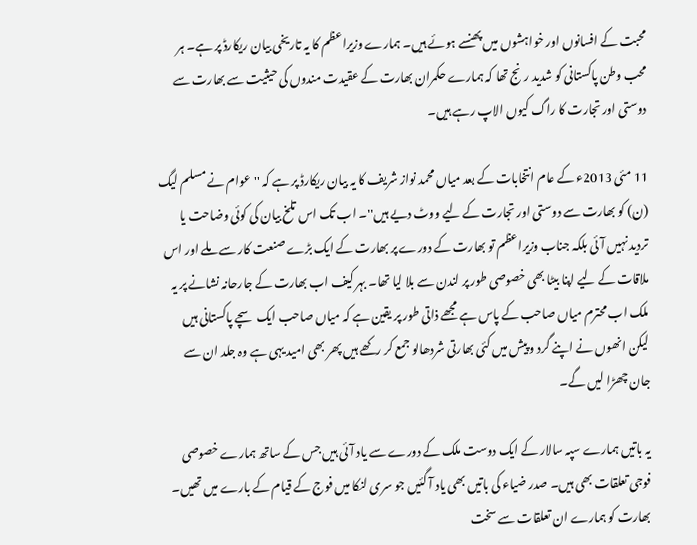محبت کے افسانوں اور خواہشوں میں پھنسے ہوئے ہیں۔ ہمارے وزیراعظم کا یہ تاریخی بیان ریکارڈ پر ہے۔ ہر محب وطن پاکستانی کو شدید رنج تھا کہ ہمارے حکمران بھارت کے عقیدت مندوں کی حیثیت سے بھارت سے دوستی اور تجارت کا راگ کیوں الاپ رہے ہیں۔

11 مئی 2013ء کے عام انتخابات کے بعد میاں محمد نواز شریف کا یہ بیان ریکارڈ پر ہے کہ ''عوام نے مسلم لیگ (ن) کو بھارت سے دوستی اور تجارت کے لیے ووٹ دیے ہیں''۔ اب تک اس تلخ بیان کی کوئی وضاحت یا تردید نہیں آئی بلکہ جناب وزیراعظم تو بھارت کے دورے پر بھارت کے ایک بڑے صنعت کار سے ملے اور اس ملاقات کے لیے اپنا بیٹا بھی خصوصی طور پر لندن سے بلا لیا تھا۔ بہر کیف اب بھارت کے جارحانہ نشانے پر یہ ملک اب محترم میاں صاحب کے پاس ہے مجھے ذاتی طور پر یقین ہے کہ میاں صاحب ایک سچے پاکستانی ہیں لیکن انھوں نے اپنے گرد و پیش میں کئی بھارتی شردھالو جمع کر رکھے ہیں پھر بھی امید یہی ہے وہ جلد ان سے جان چھڑا لیں گے۔

یہ باتیں ہمارے سپہ سالار کے ایک دوست ملک کے دورے سے یاد آئی ہیں جس کے ساتھ ہمارے خصوصی فوجی تعلقات بھی ہیں۔ صدر ضیاء کی باتیں بھی یاد آ گئیں جو سری لنکا میں فوج کے قیام کے بارے میں تھیں۔ بھارت کو ہمارے ان تعلقات سے سخت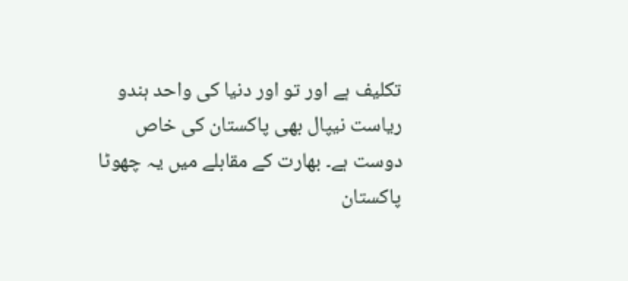تکلیف ہے اور تو اور دنیا کی واحد ہندو ریاست نیپال بھی پاکستان کی خاص دوست ہے۔ بھارت کے مقابلے میں یہ چھوٹا پاکستان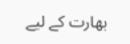بھارت کے لیے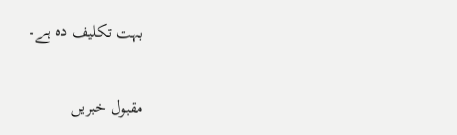بہت تکلیف دہ ہے۔

مقبول خبریں